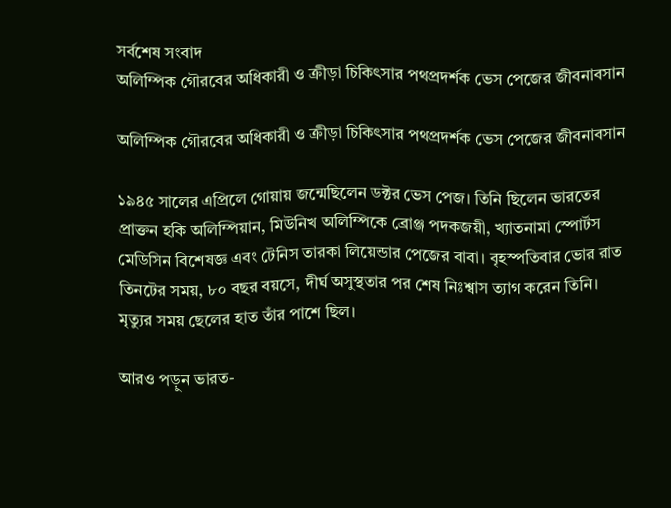সর্বশেষ সংবাদ
অলিম্পিক গৌরবের অধিকারী ও ক্রীড়া চিকিৎসার পথপ্রদর্শক ভেস পেজের জীবনাবসান

অলিম্পিক গৌরবের অধিকারী ও ক্রীড়া চিকিৎসার পথপ্রদর্শক ভেস পেজের জীবনাবসান

১৯৪৫ সালের এপ্রিলে গোয়ায় জন্মেছিলেন ডক্টর ভেস পেজ। তিনি ছিলেন ভারতের প্রাক্তন হকি অলিম্পিয়ান, মিউনিখ অলিম্পিকে ব্রোঞ্জ পদকজয়ী, খ্যাতনামা স্পোর্টস মেডিসিন বিশেষজ্ঞ এবং টেনিস তারকা লিয়েন্ডার পেজের বাবা। বৃহস্পতিবার ভোর রাত তিনটের সময়, ৮০ বছর বয়সে, দীর্ঘ অসুস্থতার পর শেষ নিঃশ্বাস ত্যাগ করেন তিনি। মৃত্যুর সময় ছেলের হাত তাঁর পাশে ছিল।

আরও পড়ুন ভারত-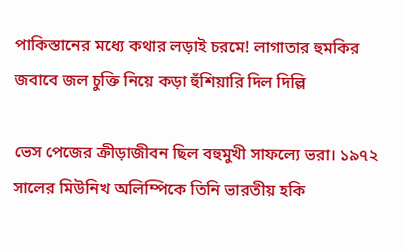পাকিস্তানের মধ্যে কথার লড়াই চরমে! লাগাতার হুমকির জবাবে জল চুক্তি নিয়ে কড়া হুঁশিয়ারি দিল দিল্লি

ভেস পেজের ক্রীড়াজীবন ছিল বহুমুখী সাফল্যে ভরা। ১৯৭২ সালের মিউনিখ অলিম্পিকে তিনি ভারতীয় হকি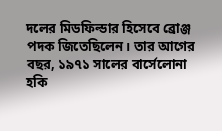দলের মিডফিল্ডার হিসেবে ব্রোঞ্জ পদক জিতেছিলেন। তার আগের বছর, ১৯৭১ সালের বার্সেলোনা হকি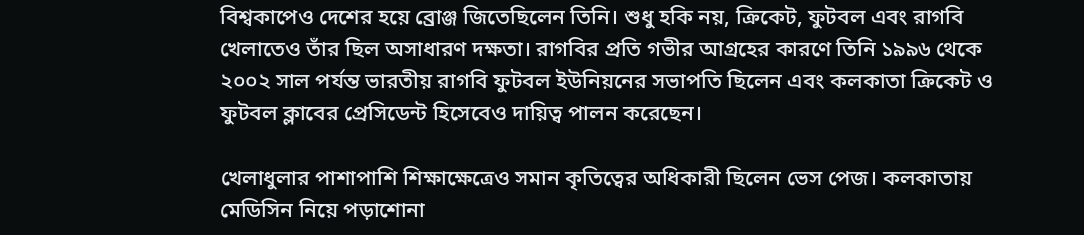বিশ্বকাপেও দেশের হয়ে ব্রোঞ্জ জিতেছিলেন তিনি। শুধু হকি নয়, ক্রিকেট, ফুটবল এবং রাগবি খেলাতেও তাঁর ছিল অসাধারণ দক্ষতা। রাগবির প্রতি গভীর আগ্রহের কারণে তিনি ১৯৯৬ থেকে ২০০২ সাল পর্যন্ত ভারতীয় রাগবি ফুটবল ইউনিয়নের সভাপতি ছিলেন এবং কলকাতা ক্রিকেট ও ফুটবল ক্লাবের প্রেসিডেন্ট হিসেবেও দায়িত্ব পালন করেছেন।

খেলাধুলার পাশাপাশি শিক্ষাক্ষেত্রেও সমান কৃতিত্বের অধিকারী ছিলেন ভেস পেজ। কলকাতায় মেডিসিন নিয়ে পড়াশোনা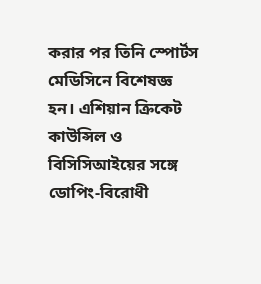করার পর তিনি স্পোর্টস মেডিসিনে বিশেষজ্ঞ হন। এশিয়ান ক্রিকেট কাউন্সিল ও বিসিসিআইয়ের সঙ্গে ডোপিং-বিরোধী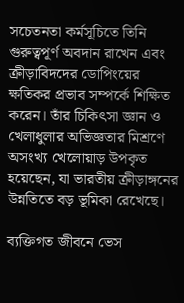সচেতনতা কর্মসূচিতে তিনি গুরুত্বপূর্ণ অবদান রাখেন এবং ক্রীড়াবিদদের ডোপিংয়ের ক্ষতিকর প্রভাব সম্পর্কে শিক্ষিত করেন। তাঁর চিকিৎসা জ্ঞান ও খেলাধুলার অভিজ্ঞতার মিশ্রণে অসংখ্য খেলোয়াড় উপকৃত হয়েছেন, যা ভারতীয় ক্রীড়াঙ্গনের উন্নতিতে বড় ভূমিকা রেখেছে।

ব্যক্তিগত জীবনে ভেস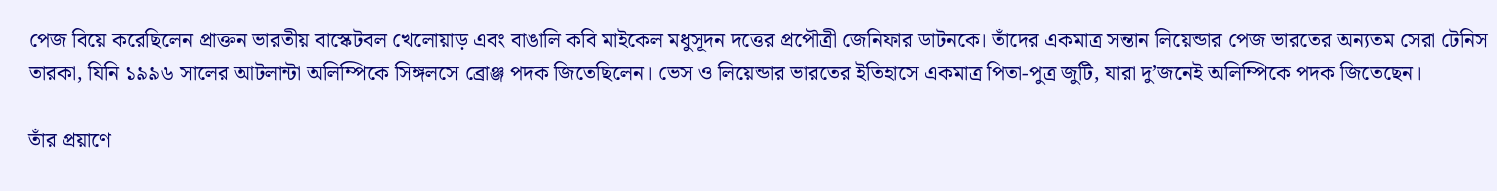পেজ বিয়ে করেছিলেন প্রাক্তন ভারতীয় বাস্কেটবল খেলোয়াড় এবং বাঙালি কবি মাইকেল মধুসূদন দত্তের প্রপৌত্রী জেনিফার ডাটনকে। তাঁদের একমাত্র সন্তান লিয়েন্ডার পেজ ভারতের অন্যতম সেরা টেনিস তারকা, যিনি ১৯৯৬ সালের আটলান্টা অলিম্পিকে সিঙ্গলসে ব্রোঞ্জ পদক জিতেছিলেন। ভেস ও লিয়েন্ডার ভারতের ইতিহাসে একমাত্র পিতা-পুত্র জুটি, যারা দু’জনেই অলিম্পিকে পদক জিতেছেন।

তাঁর প্রয়াণে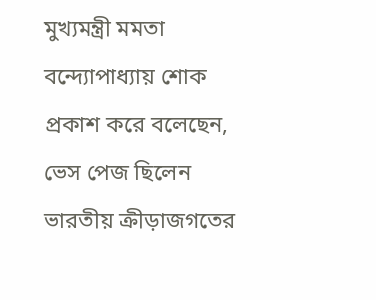মুখ্যমন্ত্রী মমতা বন্দ্যোপাধ্যায় শোক প্রকাশ করে বলেছেন, ভেস পেজ ছিলেন ভারতীয় ক্রীড়াজগতের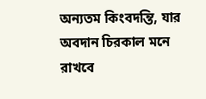অন্যতম কিংবদন্তি, যার অবদান চিরকাল মনে রাখবে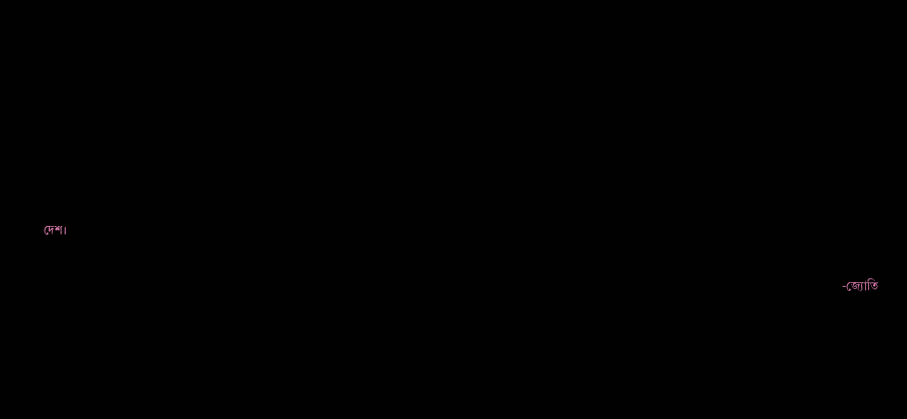দেশ।

                                                                                                                                                                                                                                                                -জ্যোতি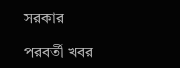সরকার

পরবর্তী খবর